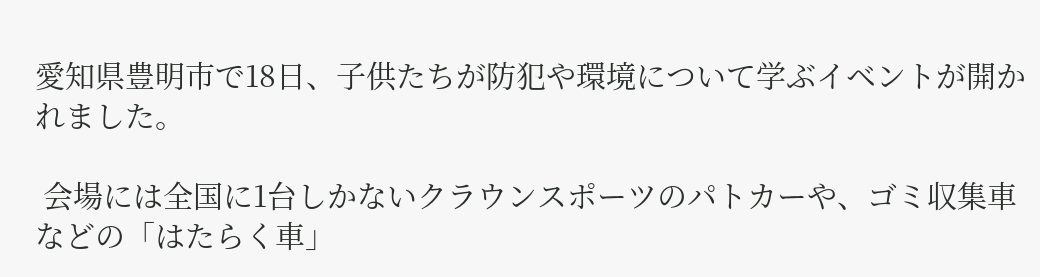愛知県豊明市で18日、子供たちが防犯や環境について学ぶイベントが開かれました。

 会場には全国に1台しかないクラウンスポーツのパトカーや、ゴミ収集車などの「はたらく車」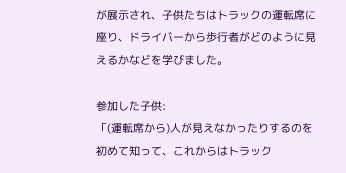が展示され、子供たちはトラックの運転席に座り、ドライバーから歩行者がどのように見えるかなどを学びました。

参加した子供:
「(運転席から)人が見えなかったりするのを初めて知って、これからはトラック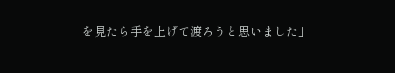を見たら手を上げて渡ろうと思いました」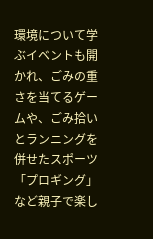環境について学ぶイベントも開かれ、ごみの重さを当てるゲームや、ごみ拾いとランニングを併せたスポーツ「プロギング」など親子で楽し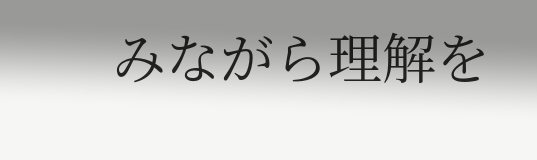みながら理解を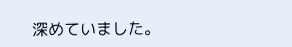深めていました。